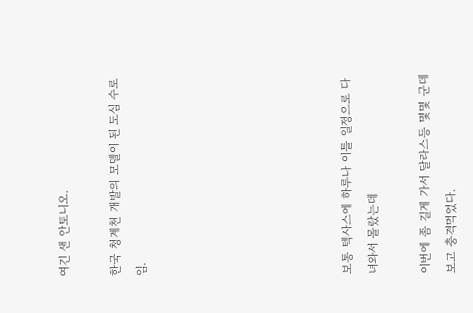여긴 샌 안토니오.

한국 청계천 개발의 모델이 된 도심 수로임.







보통 텍사스에 하루나 이틀 일정으로 다녀와서 몰랐는데

이번에 좀 길게 가서 달라스등 몇몇 군데 보고 충격먹었다.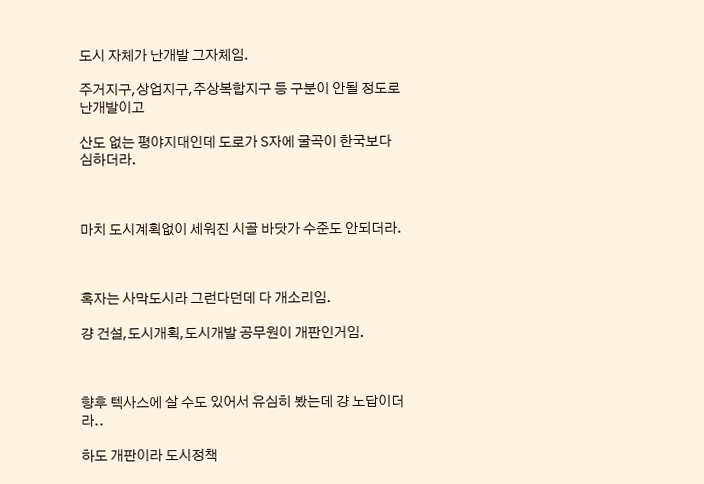도시 자체가 난개발 그자체임.

주거지구,상업지구,주상복합지구 등 구분이 안될 정도로 난개발이고

산도 없는 평야지대인데 도로가 S자에 굴곡이 한국보다 심하더라.



마치 도시계획없이 세워진 시골 바닷가 수준도 안되더라.



혹자는 사막도시라 그런다던데 다 개소리임.

걍 건설,도시개획,도시개발 공무원이 개판인거임.



향후 텍사스에 살 수도 있어서 유심히 봤는데 걍 노답이더라..

하도 개판이라 도시정책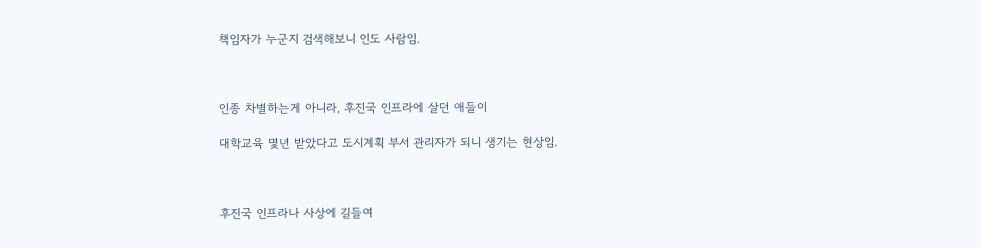책임자가 누군지 검색해보니 인도 사람임.



인종 차별하는게 아니라, 후진국 인프라에 살던 애들이

대학교육 몇년 받았다고 도시계획 부서 관리자가 되니 생기는 현상임.



후진국 인프라나 사상에 길들여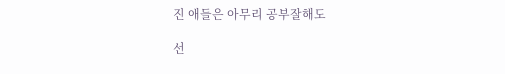진 애들은 아무리 공부잘해도

선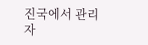진국에서 관리자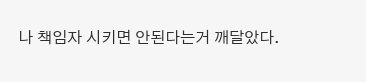나 책임자 시키면 안된다는거 깨달았다.